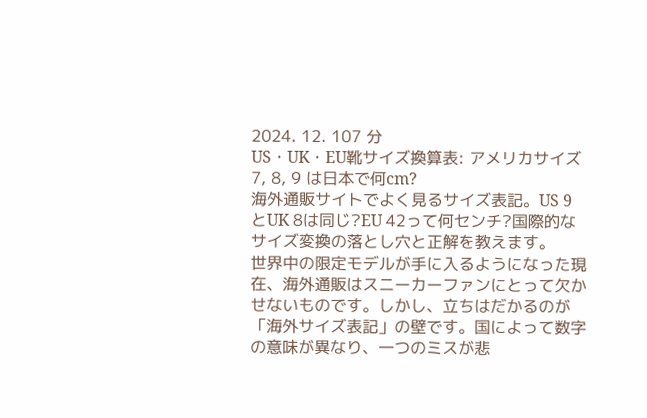2024. 12. 107 分
US・UK・EU靴サイズ換算表: アメリカサイズ 7, 8, 9 は日本で何cm?
海外通販サイトでよく見るサイズ表記。US 9とUK 8は同じ?EU 42って何センチ?国際的なサイズ変換の落とし穴と正解を教えます。
世界中の限定モデルが手に入るようになった現在、海外通販はスニーカーファンにとって欠かせないものです。しかし、立ちはだかるのが「海外サイズ表記」の壁です。国によって数字の意味が異なり、一つのミスが悲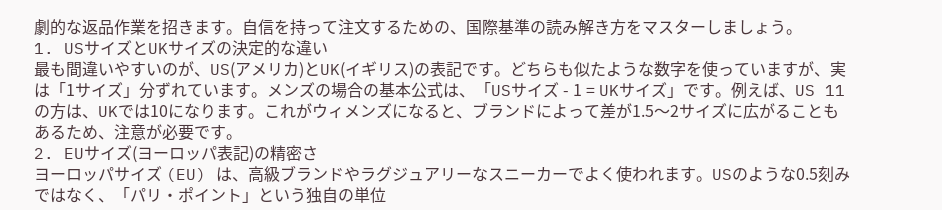劇的な返品作業を招きます。自信を持って注文するための、国際基準の読み解き方をマスターしましょう。
1. USサイズとUKサイズの決定的な違い
最も間違いやすいのが、US(アメリカ)とUK(イギリス)の表記です。どちらも似たような数字を使っていますが、実は「1サイズ」分ずれています。メンズの場合の基本公式は、「USサイズ - 1 = UKサイズ」です。例えば、US 11の方は、UKでは10になります。これがウィメンズになると、ブランドによって差が1.5〜2サイズに広がることもあるため、注意が必要です。
2. EUサイズ(ヨーロッパ表記)の精密さ
ヨーロッパサイズ (EU) は、高級ブランドやラグジュアリーなスニーカーでよく使われます。USのような0.5刻みではなく、「パリ・ポイント」という独自の単位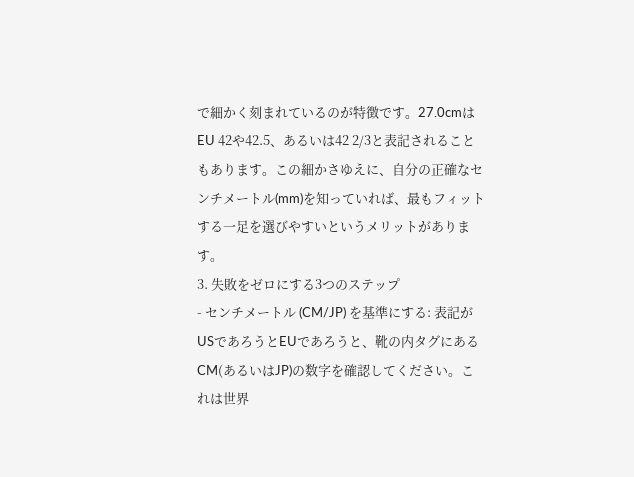で細かく刻まれているのが特徴です。27.0cmはEU 42や42.5、あるいは42 2/3と表記されることもあります。この細かさゆえに、自分の正確なセンチメートル(mm)を知っていれば、最もフィットする一足を選びやすいというメリットがあります。
3. 失敗をゼロにする3つのステップ
- センチメートル (CM/JP) を基準にする: 表記がUSであろうとEUであろうと、靴の内タグにあるCM(あるいはJP)の数字を確認してください。これは世界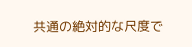共通の絶対的な尺度で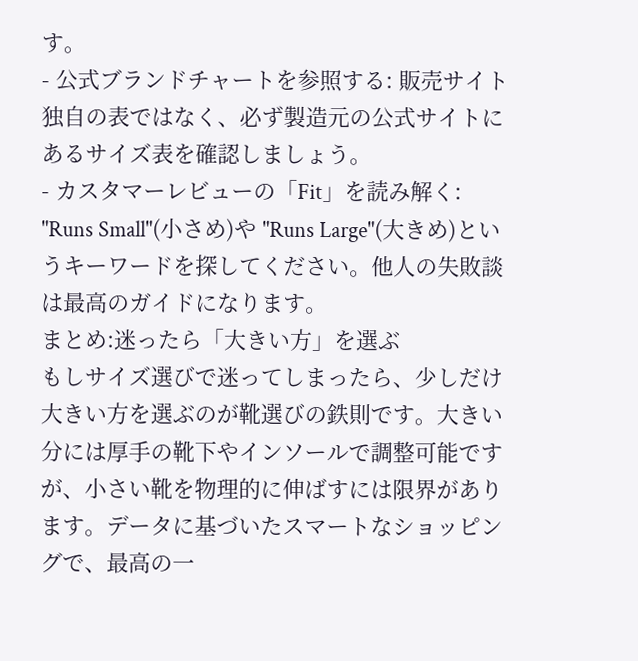す。
- 公式ブランドチャートを参照する: 販売サイト独自の表ではなく、必ず製造元の公式サイトにあるサイズ表を確認しましょう。
- カスタマーレビューの「Fit」を読み解く: "Runs Small"(小さめ)や "Runs Large"(大きめ)というキーワードを探してください。他人の失敗談は最高のガイドになります。
まとめ:迷ったら「大きい方」を選ぶ
もしサイズ選びで迷ってしまったら、少しだけ大きい方を選ぶのが靴選びの鉄則です。大きい分には厚手の靴下やインソールで調整可能ですが、小さい靴を物理的に伸ばすには限界があります。データに基づいたスマートなショッピングで、最高の一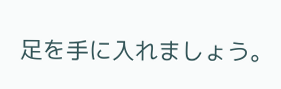足を手に入れましょう。